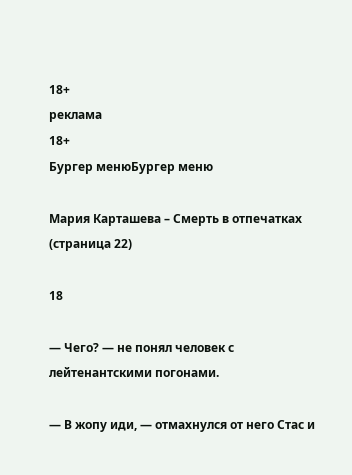18+
реклама
18+
Бургер менюБургер меню

Мария Карташева – Смерть в отпечатках (страница 22)

18

— Чего? — не понял человек с лейтенантскими погонами.

— В жопу иди, — отмахнулся от него Стас и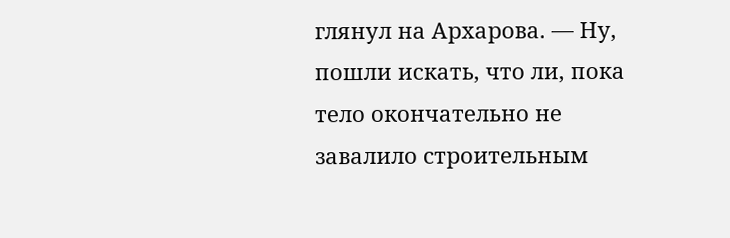глянул на Архарова. — Ну, пошли искать, что ли, пока тело окончательно не завалило строительным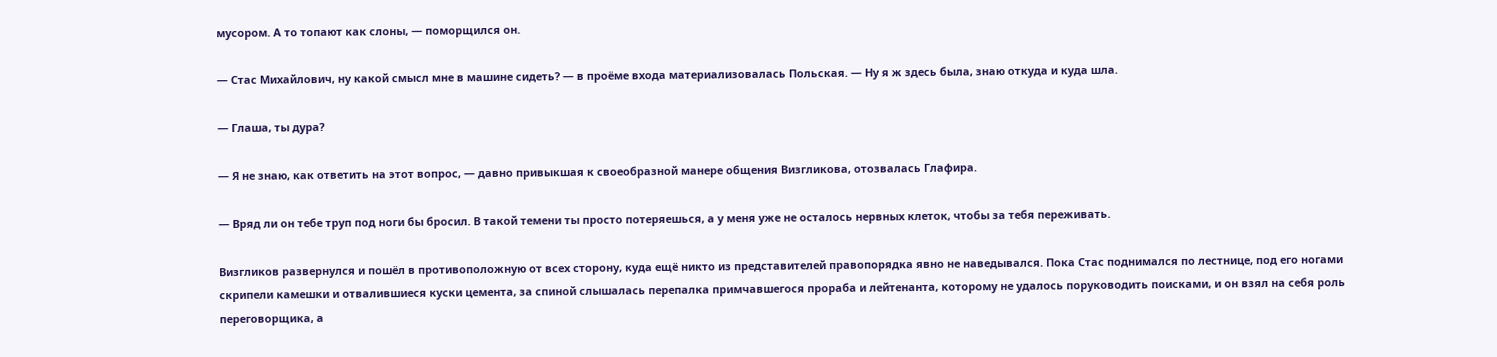мусором. А то топают как слоны, — поморщился он.

— Стас Михайлович, ну какой смысл мне в машине сидеть? — в проёме входа материализовалась Польская. — Ну я ж здесь была, знаю откуда и куда шла.

— Глаша, ты дура?

— Я не знаю, как ответить на этот вопрос, — давно привыкшая к своеобразной манере общения Визгликова, отозвалась Глафира.

— Вряд ли он тебе труп под ноги бы бросил. В такой темени ты просто потеряешься, а у меня уже не осталось нервных клеток, чтобы за тебя переживать.

Визгликов развернулся и пошёл в противоположную от всех сторону, куда ещё никто из представителей правопорядка явно не наведывался. Пока Стас поднимался по лестнице, под его ногами скрипели камешки и отвалившиеся куски цемента, за спиной слышалась перепалка примчавшегося прораба и лейтенанта, которому не удалось поруководить поисками, и он взял на себя роль переговорщика, а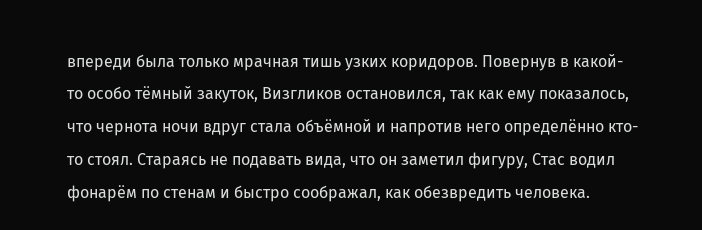впереди была только мрачная тишь узких коридоров. Повернув в какой-то особо тёмный закуток, Визгликов остановился, так как ему показалось, что чернота ночи вдруг стала объёмной и напротив него определённо кто-то стоял. Стараясь не подавать вида, что он заметил фигуру, Стас водил фонарём по стенам и быстро соображал, как обезвредить человека.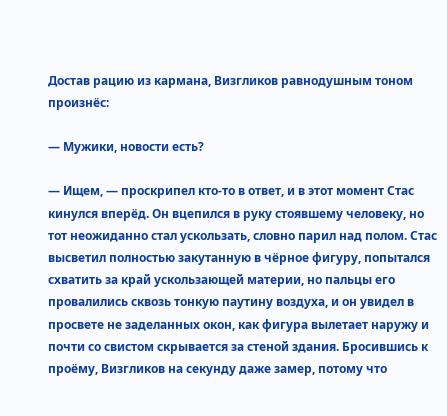Достав рацию из кармана, Визгликов равнодушным тоном произнёс:

— Мужики, новости есть?

— Ищем, — проскрипел кто-то в ответ, и в этот момент Стас кинулся вперёд. Он вцепился в руку стоявшему человеку, но тот неожиданно стал ускользать, словно парил над полом. Стас высветил полностью закутанную в чёрное фигуру, попытался схватить за край ускользающей материи, но пальцы его провалились сквозь тонкую паутину воздуха, и он увидел в просвете не заделанных окон, как фигура вылетает наружу и почти со свистом скрывается за стеной здания. Бросившись к проёму, Визгликов на секунду даже замер, потому что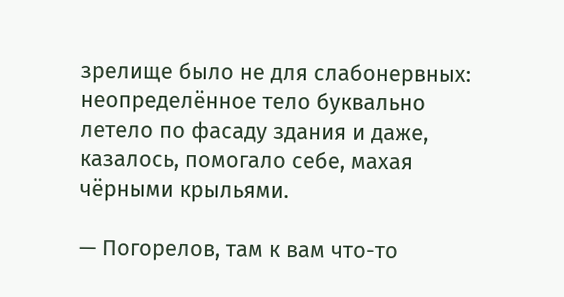зрелище было не для слабонервных: неопределённое тело буквально летело по фасаду здания и даже, казалось, помогало себе, махая чёрными крыльями.

— Погорелов, там к вам что-то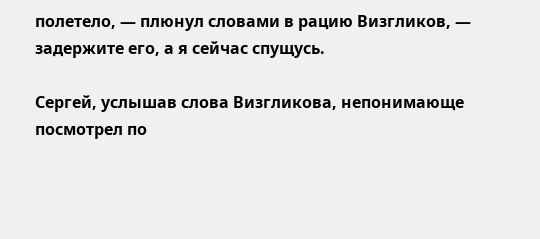полетело, — плюнул словами в рацию Визгликов, — задержите его, а я сейчас спущусь.

Сергей, услышав слова Визгликова, непонимающе посмотрел по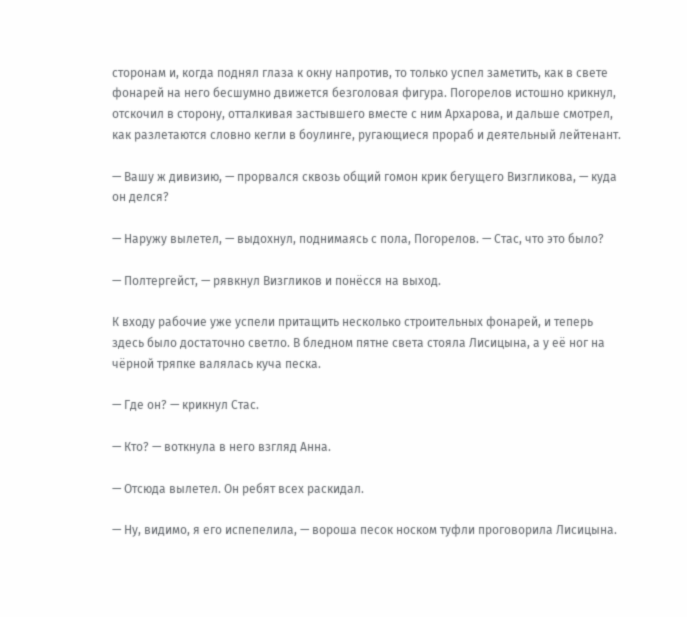сторонам и, когда поднял глаза к окну напротив, то только успел заметить, как в свете фонарей на него бесшумно движется безголовая фигура. Погорелов истошно крикнул, отскочил в сторону, отталкивая застывшего вместе с ним Архарова, и дальше смотрел, как разлетаются словно кегли в боулинге, ругающиеся прораб и деятельный лейтенант.

— Вашу ж дивизию, — прорвался сквозь общий гомон крик бегущего Визгликова, — куда он делся?

— Наружу вылетел, — выдохнул, поднимаясь с пола, Погорелов. — Стас, что это было?

— Полтергейст, — рявкнул Визгликов и понёсся на выход.

К входу рабочие уже успели притащить несколько строительных фонарей, и теперь здесь было достаточно светло. В бледном пятне света стояла Лисицына, а у её ног на чёрной тряпке валялась куча песка.

— Где он? — крикнул Стас.

— Кто? — воткнула в него взгляд Анна.

— Отсюда вылетел. Он ребят всех раскидал.

— Ну, видимо, я его испепелила, — вороша песок носком туфли проговорила Лисицына.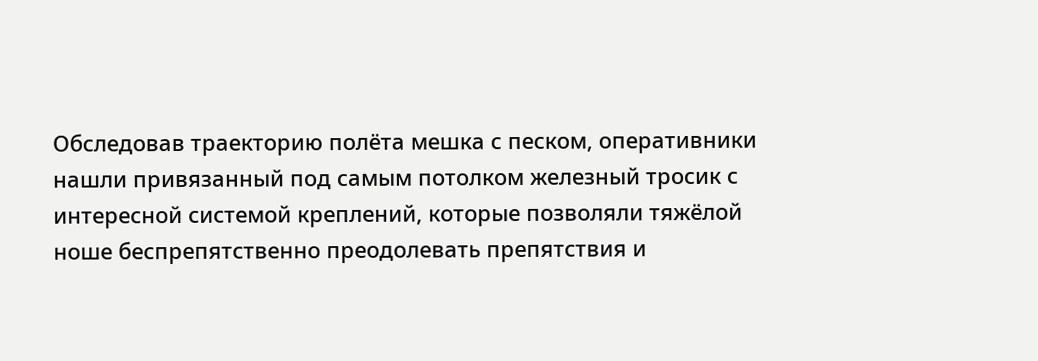Обследовав траекторию полёта мешка с песком, оперативники нашли привязанный под самым потолком железный тросик с интересной системой креплений, которые позволяли тяжёлой ноше беспрепятственно преодолевать препятствия и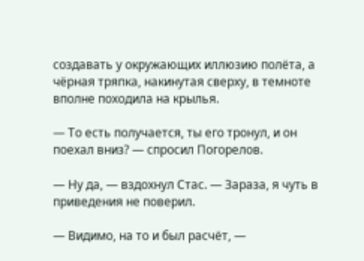создавать у окружающих иллюзию полёта, а чёрная тряпка, накинутая сверху, в темноте вполне походила на крылья.

— То есть получается, ты его тронул, и он поехал вниз? — спросил Погорелов.

— Ну да, — вздохнул Стас. — Зараза, я чуть в приведения не поверил.

— Видимо, на то и был расчёт, —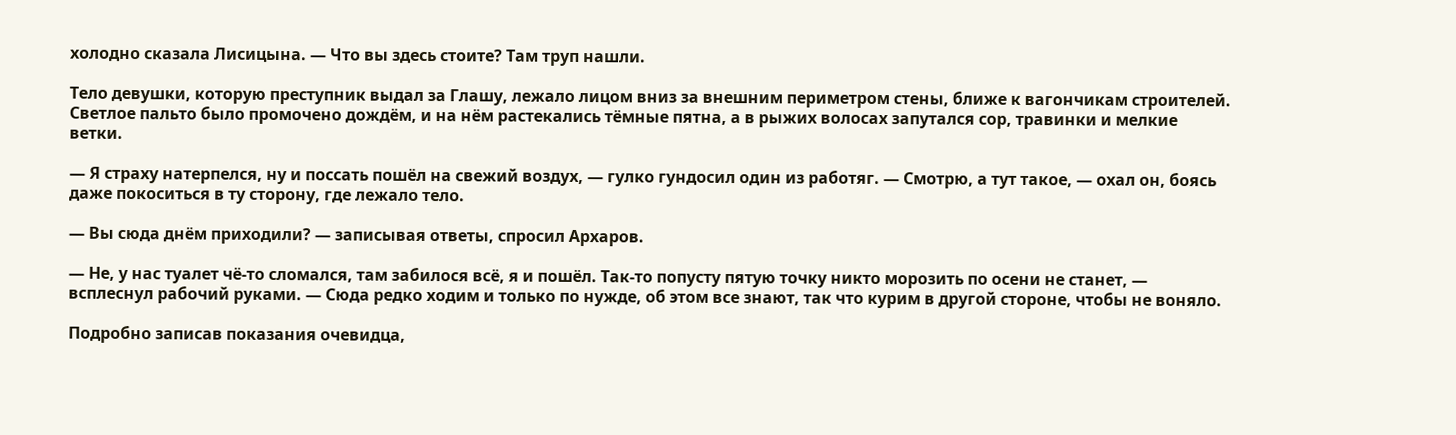холодно сказала Лисицына. — Что вы здесь стоите? Там труп нашли.

Тело девушки, которую преступник выдал за Глашу, лежало лицом вниз за внешним периметром стены, ближе к вагончикам строителей. Светлое пальто было промочено дождём, и на нём растекались тёмные пятна, а в рыжих волосах запутался сор, травинки и мелкие ветки.

— Я страху натерпелся, ну и поссать пошёл на свежий воздух, — гулко гундосил один из работяг. — Смотрю, а тут такое, — охал он, боясь даже покоситься в ту сторону, где лежало тело.

— Вы сюда днём приходили? — записывая ответы, спросил Архаров.

— Не, у нас туалет чё-то сломался, там забилося всё, я и пошёл. Так-то попусту пятую точку никто морозить по осени не станет, — всплеснул рабочий руками. — Сюда редко ходим и только по нужде, об этом все знают, так что курим в другой стороне, чтобы не воняло.

Подробно записав показания очевидца,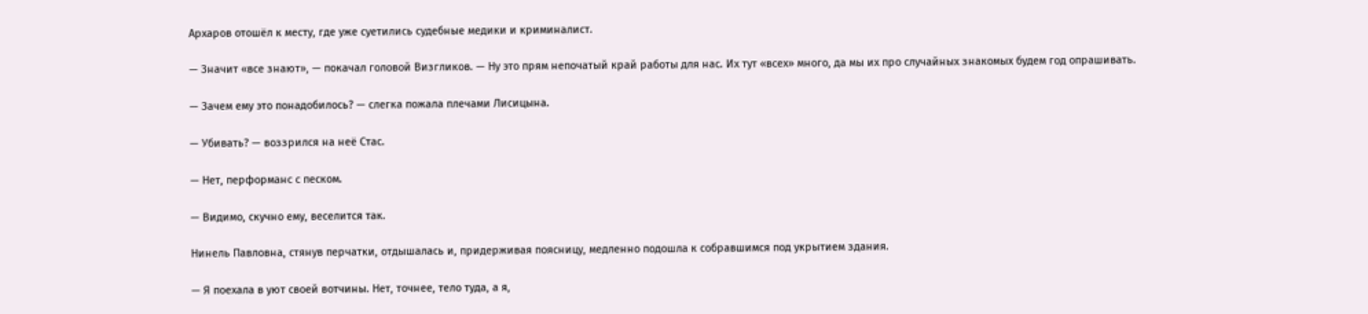Архаров отошёл к месту, где уже суетились судебные медики и криминалист.

— Значит «все знают», — покачал головой Визгликов. — Ну это прям непочатый край работы для нас. Их тут «всех» много, да мы их про случайных знакомых будем год опрашивать.

— Зачем ему это понадобилось? — слегка пожала плечами Лисицына.

— Убивать? — воззрился на неё Стас.

— Нет, перформанс с песком.

— Видимо, скучно ему, веселится так.

Нинель Павловна, стянув перчатки, отдышалась и, придерживая поясницу, медленно подошла к собравшимся под укрытием здания.

— Я поехала в уют своей вотчины. Нет, точнее, тело туда, а я,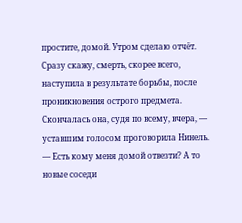простите, домой. Утром сделаю отчёт. Сразу скажу, смерть, скорее всего, наступила в результате борьбы, после проникновения острого предмета. Скончалась она, судя по всему, вчера, — уставшим голосом проговорила Нинель. — Есть кому меня домой отвезти? А то новые соседи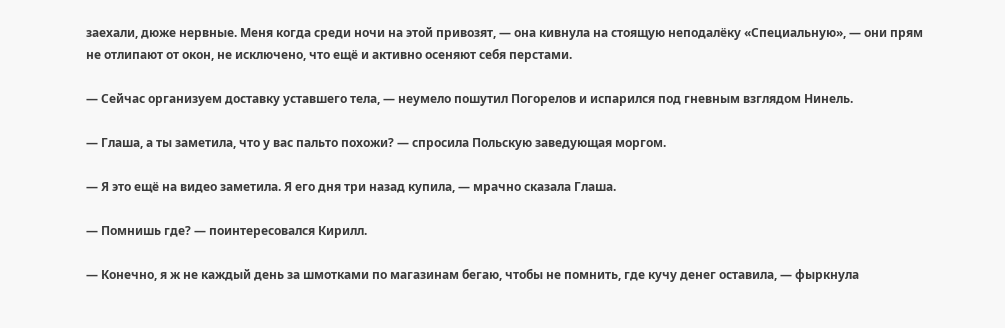заехали, дюже нервные. Меня когда среди ночи на этой привозят, — она кивнула на стоящую неподалёку «Специальную», — они прям не отлипают от окон, не исключено, что ещё и активно осеняют себя перстами.

— Сейчас организуем доставку уставшего тела, — неумело пошутил Погорелов и испарился под гневным взглядом Нинель.

— Глаша, а ты заметила, что у вас пальто похожи? — спросила Польскую заведующая моргом.

— Я это ещё на видео заметила. Я его дня три назад купила, — мрачно сказала Глаша.

— Помнишь где? — поинтересовался Кирилл.

— Конечно, я ж не каждый день за шмотками по магазинам бегаю, чтобы не помнить, где кучу денег оставила, — фыркнула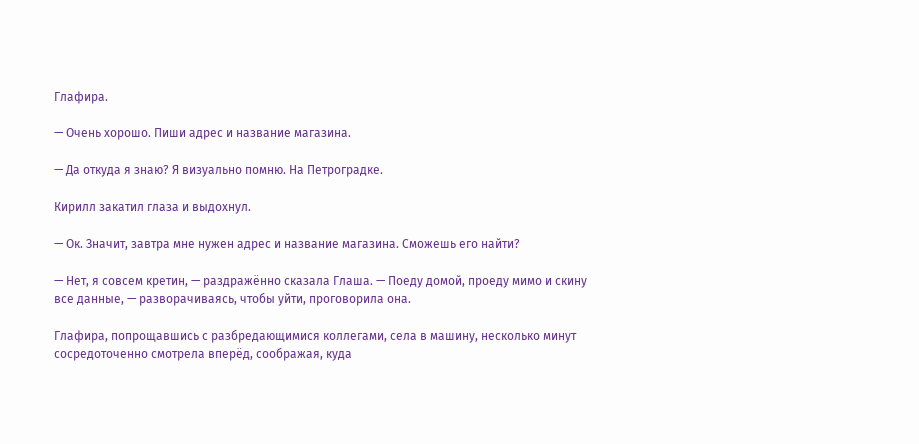Глафира.

— Очень хорошо. Пиши адрес и название магазина.

— Да откуда я знаю? Я визуально помню. На Петроградке.

Кирилл закатил глаза и выдохнул.

— Ок. Значит, завтра мне нужен адрес и название магазина. Сможешь его найти?

— Нет, я совсем кретин, — раздражённо сказала Глаша. — Поеду домой, проеду мимо и скину все данные, — разворачиваясь, чтобы уйти, проговорила она.

Глафира, попрощавшись с разбредающимися коллегами, села в машину, несколько минут сосредоточенно смотрела вперёд, соображая, куда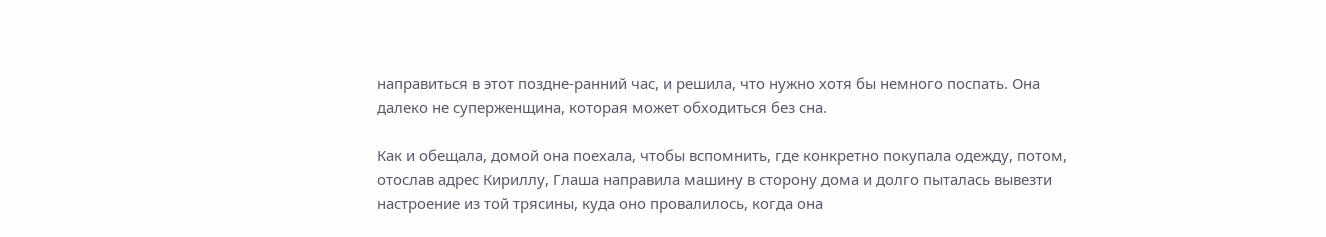направиться в этот поздне-ранний час, и решила, что нужно хотя бы немного поспать. Она далеко не суперженщина, которая может обходиться без сна.

Как и обещала, домой она поехала, чтобы вспомнить, где конкретно покупала одежду, потом, отослав адрес Кириллу, Глаша направила машину в сторону дома и долго пыталась вывезти настроение из той трясины, куда оно провалилось, когда она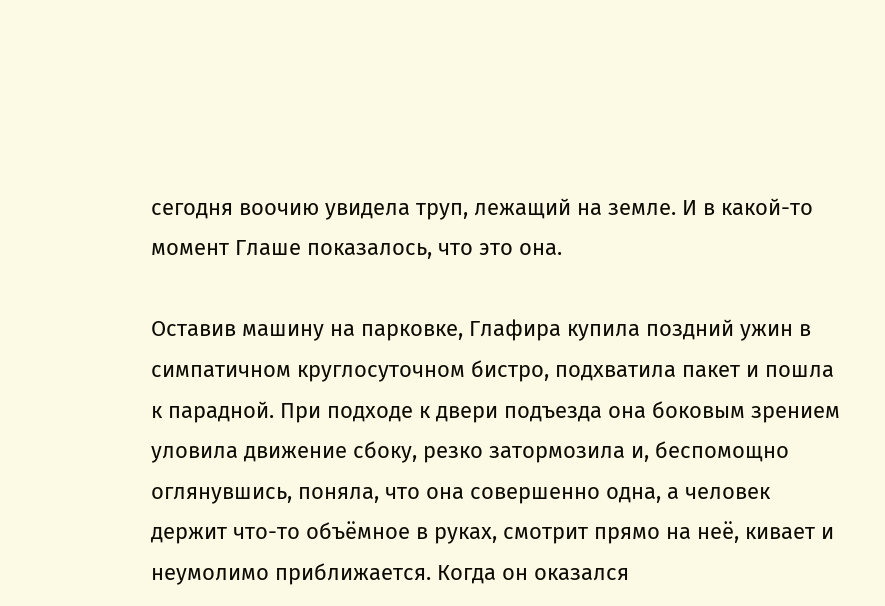сегодня воочию увидела труп, лежащий на земле. И в какой-то момент Глаше показалось, что это она.

Оставив машину на парковке, Глафира купила поздний ужин в симпатичном круглосуточном бистро, подхватила пакет и пошла к парадной. При подходе к двери подъезда она боковым зрением уловила движение сбоку, резко затормозила и, беспомощно оглянувшись, поняла, что она совершенно одна, а человек держит что-то объёмное в руках, смотрит прямо на неё, кивает и неумолимо приближается. Когда он оказался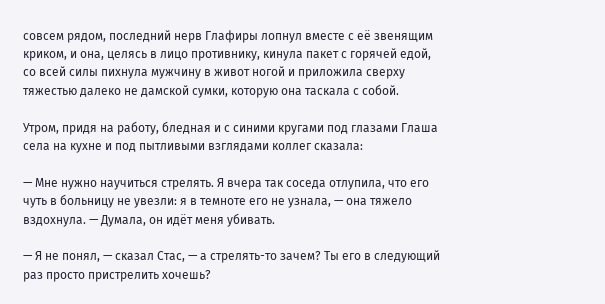совсем рядом, последний нерв Глафиры лопнул вместе с её звенящим криком, и она, целясь в лицо противнику, кинула пакет с горячей едой, со всей силы пихнула мужчину в живот ногой и приложила сверху тяжестью далеко не дамской сумки, которую она таскала с собой.

Утром, придя на работу, бледная и с синими кругами под глазами Глаша села на кухне и под пытливыми взглядами коллег сказала:

— Мне нужно научиться стрелять. Я вчера так соседа отлупила, что его чуть в больницу не увезли: я в темноте его не узнала, — она тяжело вздохнула. — Думала, он идёт меня убивать.

— Я не понял, — сказал Стас, — а стрелять-то зачем? Ты его в следующий раз просто пристрелить хочешь?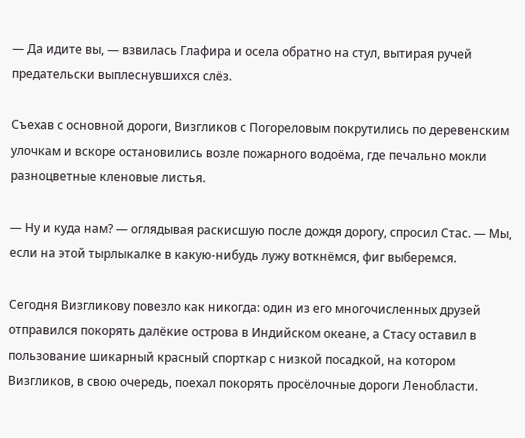— Да идите вы, — взвилась Глафира и осела обратно на стул, вытирая ручей предательски выплеснувшихся слёз.

Съехав с основной дороги, Визгликов с Погореловым покрутились по деревенским улочкам и вскоре остановились возле пожарного водоёма, где печально мокли разноцветные кленовые листья.

— Ну и куда нам? — оглядывая раскисшую после дождя дорогу, спросил Стас. — Мы, если на этой тырлыкалке в какую-нибудь лужу воткнёмся, фиг выберемся.

Сегодня Визгликову повезло как никогда: один из его многочисленных друзей отправился покорять далёкие острова в Индийском океане, а Стасу оставил в пользование шикарный красный спорткар с низкой посадкой, на котором Визгликов, в свою очередь, поехал покорять просёлочные дороги Ленобласти.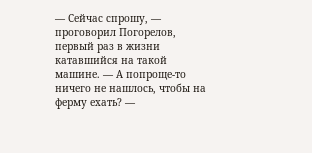— Сейчас спрошу, — проговорил Погорелов, первый раз в жизни катавшийся на такой машине. — А попроще-то ничего не нашлось, чтобы на ферму ехать? —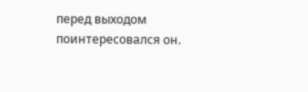перед выходом поинтересовался он.